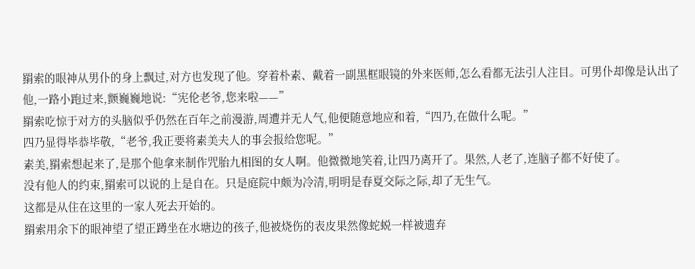羂索的眼神从男仆的身上飘过,对方也发现了他。穿着朴素、戴着一副黑框眼镜的外来医师,怎么看都无法引人注目。可男仆却像是认出了他,一路小跑过来,颤巍巍地说:“宪伦老爷,您来啦——”
羂索吃惊于对方的头脑似乎仍然在百年之前漫游,周遭并无人气,他便随意地应和着,“四乃,在做什么呢。”
四乃显得毕恭毕敬,“老爷,我正要将素美夫人的事会报给您呢。”
素美,羂索想起来了,是那个他拿来制作咒胎九相图的女人啊。他微微地笑着,让四乃离开了。果然,人老了,连脑子都不好使了。
没有他人的约束,羂索可以说的上是自在。只是庭院中颇为冷清,明明是春夏交际之际,却了无生气。
这都是从住在这里的一家人死去开始的。
羂索用余下的眼神望了望正蹲坐在水塘边的孩子,他被烧伤的表皮果然像蛇蜕一样被遗弃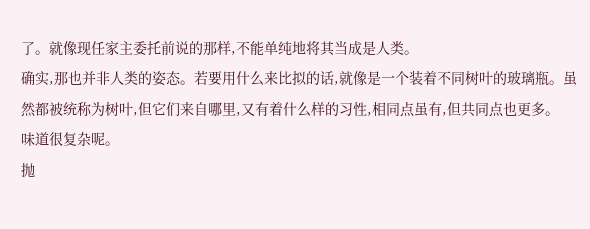了。就像现任家主委托前说的那样,不能单纯地将其当成是人类。
确实,那也并非人类的姿态。若要用什么来比拟的话,就像是一个装着不同树叶的玻璃瓶。虽然都被统称为树叶,但它们来自哪里,又有着什么样的习性,相同点虽有,但共同点也更多。
味道很复杂呢。
抛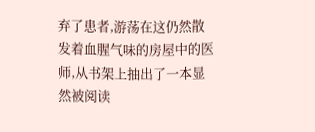弃了患者,游荡在这仍然散发着血腥气味的房屋中的医师,从书架上抽出了一本显然被阅读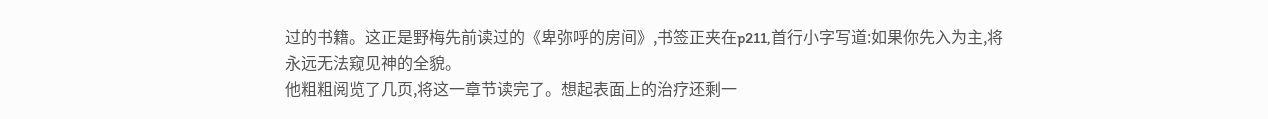过的书籍。这正是野梅先前读过的《卑弥呼的房间》,书签正夹在p211,首行小字写道:如果你先入为主,将永远无法窥见神的全貌。
他粗粗阅览了几页,将这一章节读完了。想起表面上的治疗还剩一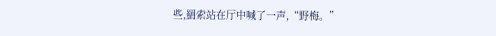些,羂索站在厅中喊了一声,“野梅。”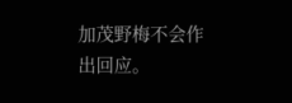加茂野梅不会作出回应。